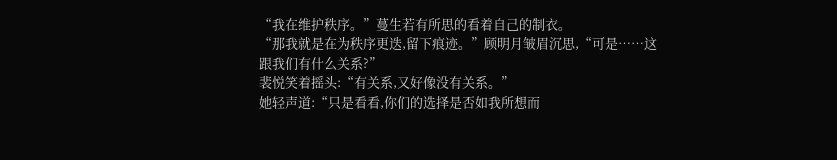“我在维护秩序。”蔓生若有所思的看着自己的制衣。
“那我就是在为秩序更迭,留下痕迹。”顾明月皱眉沉思,“可是……这跟我们有什么关系?”
裴悦笑着摇头:“有关系,又好像没有关系。”
她轻声道:“只是看看,你们的选择是否如我所想而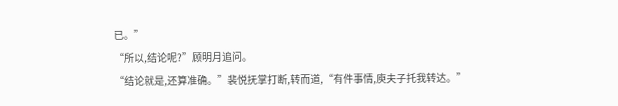已。”
“所以,结论呢?”顾明月追问。
“结论就是,还算准确。”裴悦抚掌打断,转而道,“有件事情,庾夫子托我转达。”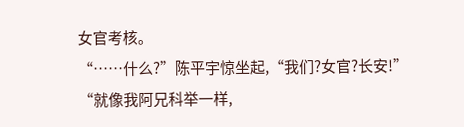女官考核。
“……什么?”陈平宇惊坐起,“我们?女官?长安!”
“就像我阿兄科举一样,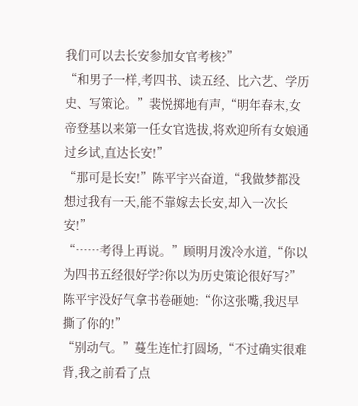我们可以去长安参加女官考核?”
“和男子一样,考四书、读五经、比六艺、学历史、写策论。”裴悦掷地有声,“明年春末,女帝登基以来第一任女官选拔,将欢迎所有女娘通过乡试,直达长安!”
“那可是长安!”陈平宇兴奋道,“我做梦都没想过我有一天,能不靠嫁去长安,却入一次长安!”
“……考得上再说。”顾明月泼冷水道,“你以为四书五经很好学?你以为历史策论很好写?”
陈平宇没好气拿书卷砸她:“你这张嘴,我迟早撕了你的!”
“别动气。”蔓生连忙打圆场,“不过确实很难背,我之前看了点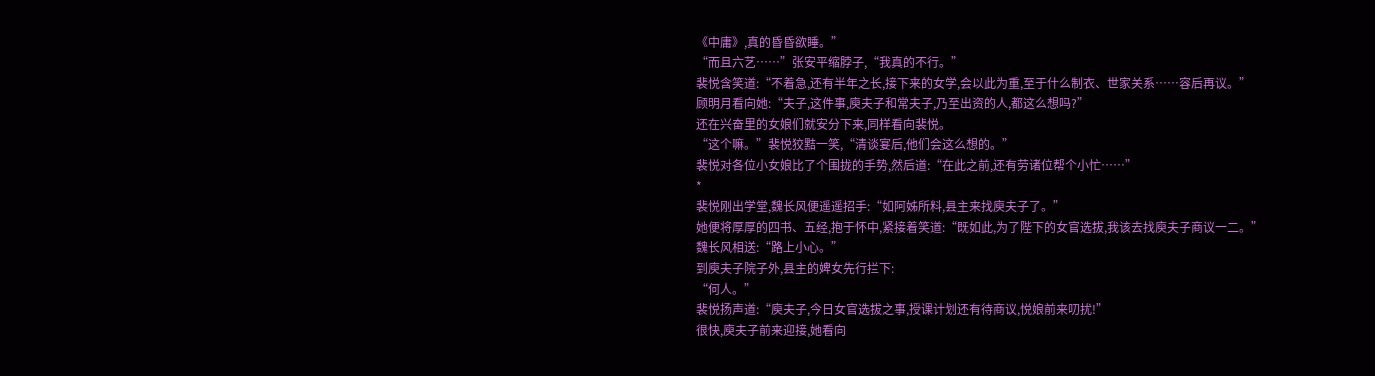《中庸》,真的昏昏欲睡。”
“而且六艺……”张安平缩脖子,“我真的不行。”
裴悦含笑道:“不着急,还有半年之长,接下来的女学,会以此为重,至于什么制衣、世家关系……容后再议。”
顾明月看向她:“夫子,这件事,庾夫子和常夫子,乃至出资的人,都这么想吗?”
还在兴奋里的女娘们就安分下来,同样看向裴悦。
“这个嘛。”裴悦狡黠一笑,“清谈宴后,他们会这么想的。”
裴悦对各位小女娘比了个围拢的手势,然后道:“在此之前,还有劳诸位帮个小忙……”
*
裴悦刚出学堂,魏长风便遥遥招手:“如阿姊所料,县主来找庾夫子了。”
她便将厚厚的四书、五经,抱于怀中,紧接着笑道:“既如此,为了陛下的女官选拔,我该去找庾夫子商议一二。”
魏长风相送:“路上小心。”
到庾夫子院子外,县主的婢女先行拦下:
“何人。”
裴悦扬声道:“庾夫子,今日女官选拔之事,授课计划还有待商议,悦娘前来叨扰!”
很快,庾夫子前来迎接,她看向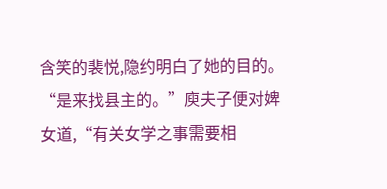含笑的裴悦,隐约明白了她的目的。
“是来找县主的。”庾夫子便对婢女道,“有关女学之事需要相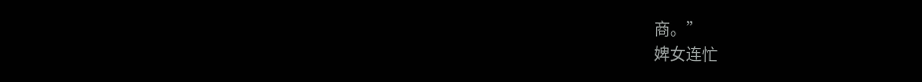商。”
婢女连忙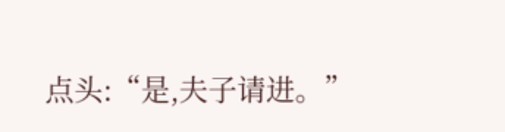点头:“是,夫子请进。”